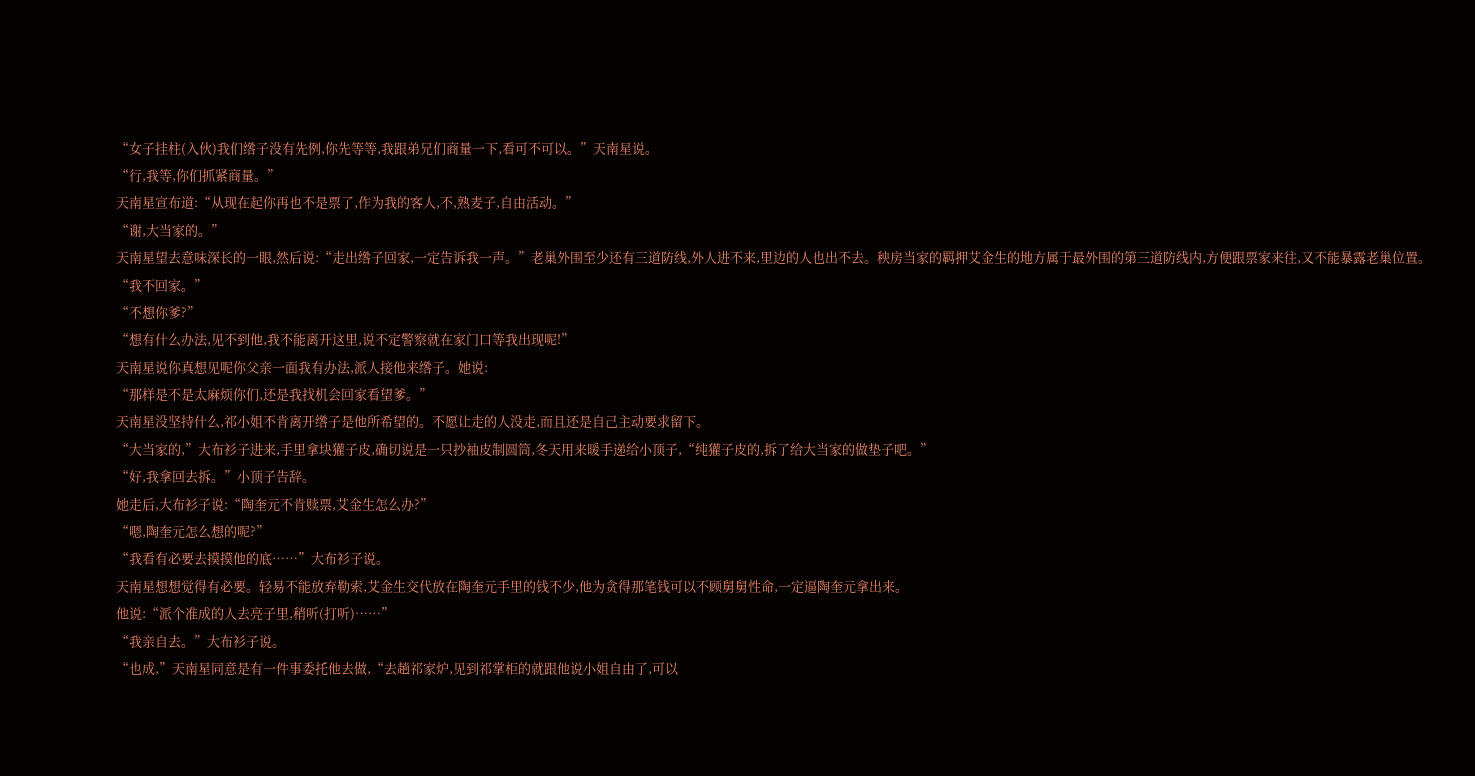“女子挂柱(入伙)我们绺子没有先例,你先等等,我跟弟兄们商量一下,看可不可以。”天南星说。
“行,我等,你们抓紧商量。”
天南星宣布道:“从现在起你再也不是票了,作为我的客人,不,熟麦子,自由活动。”
“谢,大当家的。”
天南星望去意味深长的一眼,然后说:“走出绺子回家,一定告诉我一声。”老巢外围至少还有三道防线,外人进不来,里边的人也出不去。秧房当家的羁押艾金生的地方属于最外围的第三道防线内,方便跟票家来往,又不能暴露老巢位置。
“我不回家。”
“不想你爹?”
“想有什么办法,见不到他,我不能离开这里,说不定警察就在家门口等我出现呢!”
天南星说你真想见呢你父亲一面我有办法,派人接他来绺子。她说:
“那样是不是太麻烦你们,还是我找机会回家看望爹。”
天南星没坚持什么,祁小姐不肯离开绺子是他所希望的。不愿让走的人没走,而且还是自己主动要求留下。
“大当家的,”大布衫子进来,手里拿块獾子皮,确切说是一只抄袖皮制圆筒,冬天用来暖手递给小顶子,“纯獾子皮的,拆了给大当家的做垫子吧。”
“好,我拿回去拆。”小顶子告辞。
她走后,大布衫子说:“陶奎元不肯赎票,艾金生怎么办?”
“嗯,陶奎元怎么想的呢?”
“我看有必要去摸摸他的底……”大布衫子说。
天南星想想觉得有必要。轻易不能放弃勒索,艾金生交代放在陶奎元手里的钱不少,他为贪得那笔钱可以不顾舅舅性命,一定逼陶奎元拿出来。
他说:“派个准成的人去亮子里,稍听(打听)……”
“我亲自去。”大布衫子说。
“也成,”天南星同意是有一件事委托他去做,“去趟祁家炉,见到祁掌柜的就跟他说小姐自由了,可以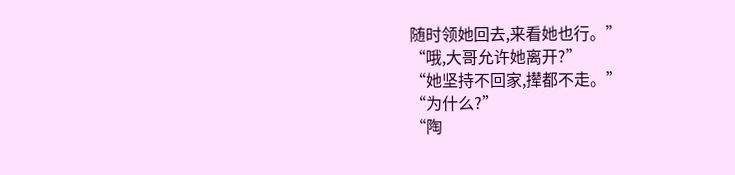随时领她回去,来看她也行。”
“哦,大哥允许她离开?”
“她坚持不回家,撵都不走。”
“为什么?”
“陶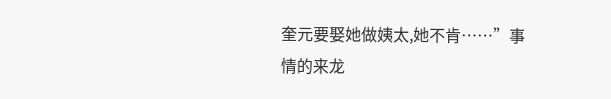奎元要娶她做姨太,她不肯……”事情的来龙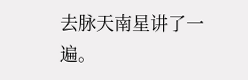去脉天南星讲了一遍。